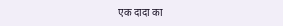एक दादा का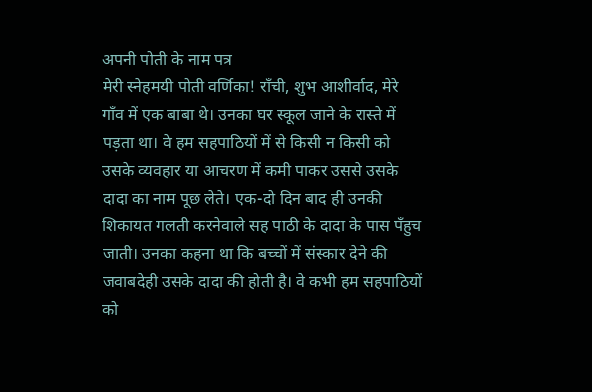अपनी पोती के नाम पत्र
मेरी स्नेहमयी पोती वर्णिका! राँची, शुभ आशीर्वाद, मेरे गाँव में एक बाबा थे। उनका घर स्कूल जाने के रास्ते में पड़ता था। वे हम सहपाठियों में से किसी न किसी को उसके व्यवहार या आचरण में कमी पाकर उससे उसके दादा का नाम पूछ लेते। एक-दो दिन बाद ही उनकी शिकायत गलती करनेवाले सह पाठी के दादा के पास पँहुच जाती। उनका कहना था कि बच्चों में संस्कार देने की जवाबदेही उसके दादा की होती है। वे कभी हम सहपाठियों को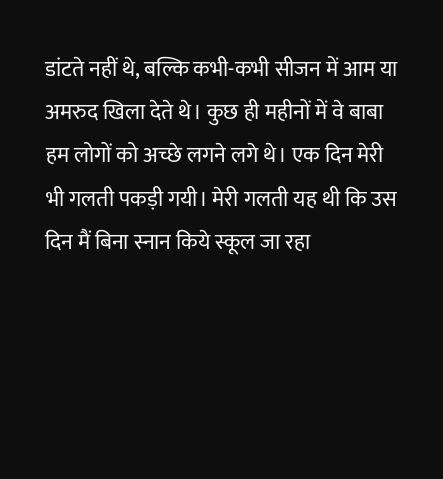डांटते नहीं थे, बल्कि कभी-कभी सीजन में आम या अमरुद खिला देते थे। कुछ ही महीनों में वे बाबा हम लोगों को अच्छे लगने लगे थे। एक दिन मेरी भी गलती पकड़ी गयी। मेरी गलती यह थी कि उस दिन मैं बिना स्नान किये स्कूल जा रहा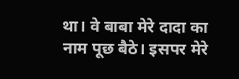था। वे बाबा मेरे दादा का नाम पूछ बैठे। इसपर मेरे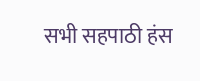सभी सहपाठी हंस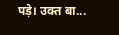पड़े। उक्त बा...